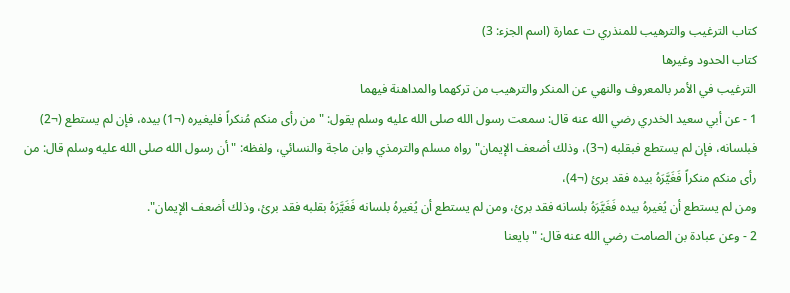كتاب الترغيب والترهيب للمنذري ت عمارة (اسم الجزء: 3)
كتاب الحدود وغيرها
الترغيب في الأمر بالمعروف والنهي عن المنكر والترهيب من تركهما والمداهنة فيهما
1 - عن أبي سعيد الخدري رضي الله عنه قال: سمعت رسول الله صلى الله عليه وسلم يقول: "من رأى منكم مُنكراً فليغيره (¬1) بيده، فإن لم يستطع (¬2) فبلسانه، فإن لم يستطع فبقلبه (¬3)، وذلك أضعف الإيمان" رواه مسلم والترمذي وابن ماجة والنسائي، ولفظه: "أن رسول الله صلى الله عليه وسلم قال: من رأى منكم منكراً فَغَيَّرَهُ بيده فقد برئ (¬4)،
ومن لم يستطع أن يُغيرهُ بيده فَغَيَّرَهُ بلسانه فقد برئ، ومن لم يستطع أن يُغيرهُ بلسانه فَغَيَّرَهُ بقلبه فقد برئ، وذلك أضعف الإيمان".
2 - وعن عبادة بن الصامت رضي الله عنه قال: "بايعنا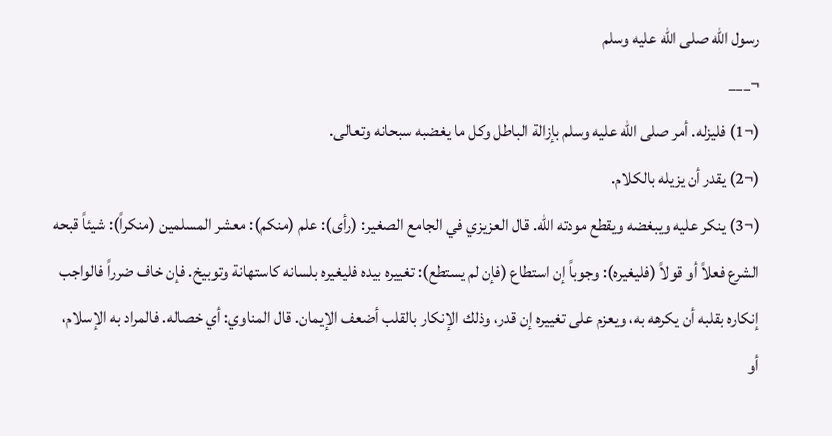رسول الله صلى الله عليه وسلم
¬___
(¬1) فليزله. أمر صلى الله عليه وسلم بإزالة الباطل وكل ما يغضبه سبحانه وتعالى.
(¬2) يقدر أن يزيله بالكلام.
(¬3) ينكر عليه ويبغضه ويقطع مودته الله. قال العزيزي في الجامع الصغير: (رأى): علم (منكم): معشر المسلمين (منكراً): شيئاً قبحه الشرع فعلاً أو قولاً (فليغيره): وجوباً إن استطاع (فإن لم يستطع): تغييره بيده فليغيره بلسانه كاستهانة وتوبيخ. فإن خاف ضرراً فالواجب إنكاره بقلبه أن يكرهه به، ويعزم على تغييره إن قدر، وذلك الإنكار بالقلب أضعف الإيمان. قال المناوي: أي خصاله. فالمراد به الإسلام، أو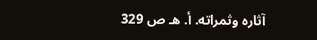آثاره وثمراته. أ. هـ ص 329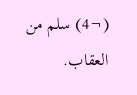(¬4) سلم من العقاب.